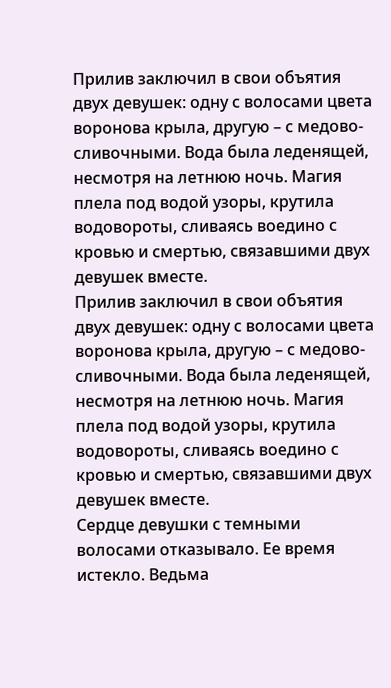Прилив заключил в свои объятия двух девушек: одну с волосами цвета воронова крыла, другую – с медово-сливочными. Вода была леденящей, несмотря на летнюю ночь. Магия плела под водой узоры, крутила водовороты, сливаясь воедино с кровью и смертью, связавшими двух девушек вместе.
Прилив заключил в свои объятия двух девушек: одну с волосами цвета воронова крыла, другую – с медово-сливочными. Вода была леденящей, несмотря на летнюю ночь. Магия плела под водой узоры, крутила водовороты, сливаясь воедино с кровью и смертью, связавшими двух девушек вместе.
Сердце девушки с темными волосами отказывало. Ее время истекло. Ведьма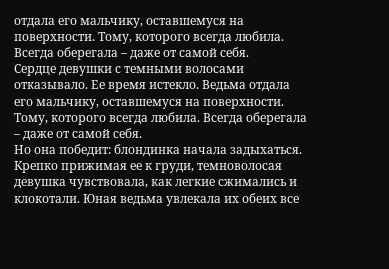отдала его мальчику, оставшемуся на поверхности. Тому, которого всегда любила. Всегда оберегала – даже от самой себя.
Сердце девушки с темными волосами отказывало. Ее время истекло. Ведьма отдала его мальчику, оставшемуся на поверхности. Тому, которого всегда любила. Всегда оберегала – даже от самой себя.
Но она победит: блондинка начала задыхаться. Крепко прижимая ее к груди, темноволосая девушка чувствовала, как легкие сжимались и клокотали. Юная ведьма увлекала их обеих все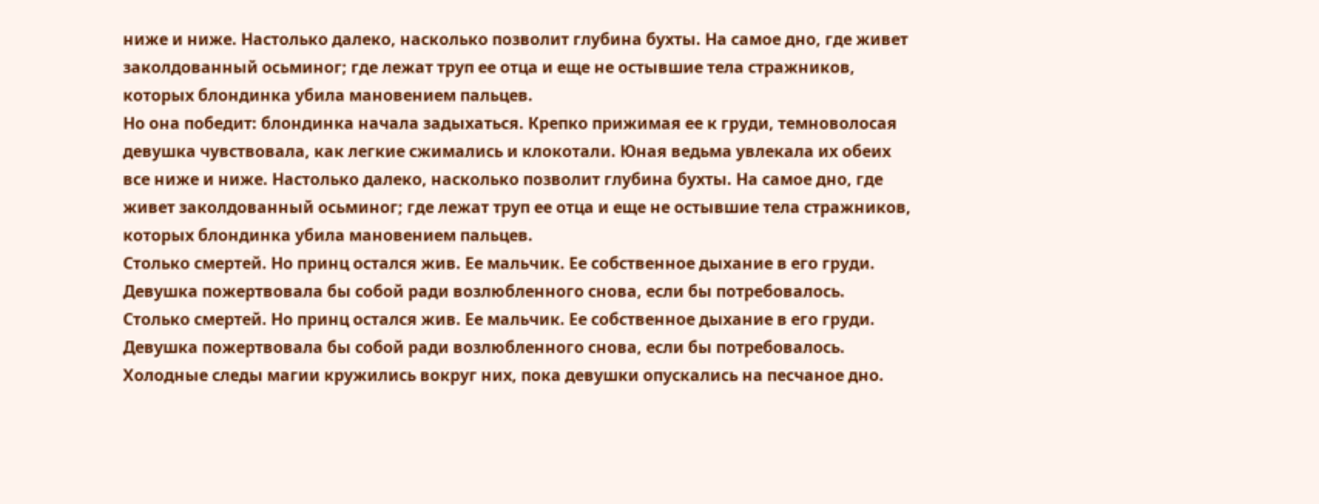ниже и ниже. Настолько далеко, насколько позволит глубина бухты. На самое дно, где живет заколдованный осьминог; где лежат труп ее отца и еще не остывшие тела стражников, которых блондинка убила мановением пальцев.
Но она победит: блондинка начала задыхаться. Крепко прижимая ее к груди, темноволосая девушка чувствовала, как легкие сжимались и клокотали. Юная ведьма увлекала их обеих все ниже и ниже. Настолько далеко, насколько позволит глубина бухты. На самое дно, где живет заколдованный осьминог; где лежат труп ее отца и еще не остывшие тела стражников, которых блондинка убила мановением пальцев.
Столько смертей. Но принц остался жив. Ее мальчик. Ее собственное дыхание в его груди. Девушка пожертвовала бы собой ради возлюбленного снова, если бы потребовалось.
Столько смертей. Но принц остался жив. Ее мальчик. Ее собственное дыхание в его груди. Девушка пожертвовала бы собой ради возлюбленного снова, если бы потребовалось.
Холодные следы магии кружились вокруг них, пока девушки опускались на песчаное дно.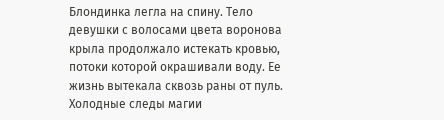Блондинка легла на спину. Тело девушки с волосами цвета воронова крыла продолжало истекать кровью, потоки которой окрашивали воду. Ее жизнь вытекала сквозь раны от пуль.
Холодные следы магии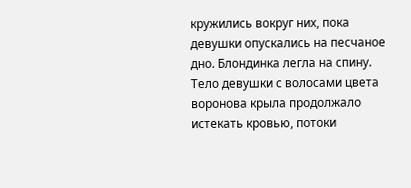кружились вокруг них, пока девушки опускались на песчаное дно. Блондинка легла на спину. Тело девушки с волосами цвета воронова крыла продолжало истекать кровью, потоки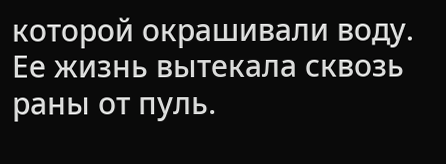которой окрашивали воду. Ее жизнь вытекала сквозь раны от пуль.